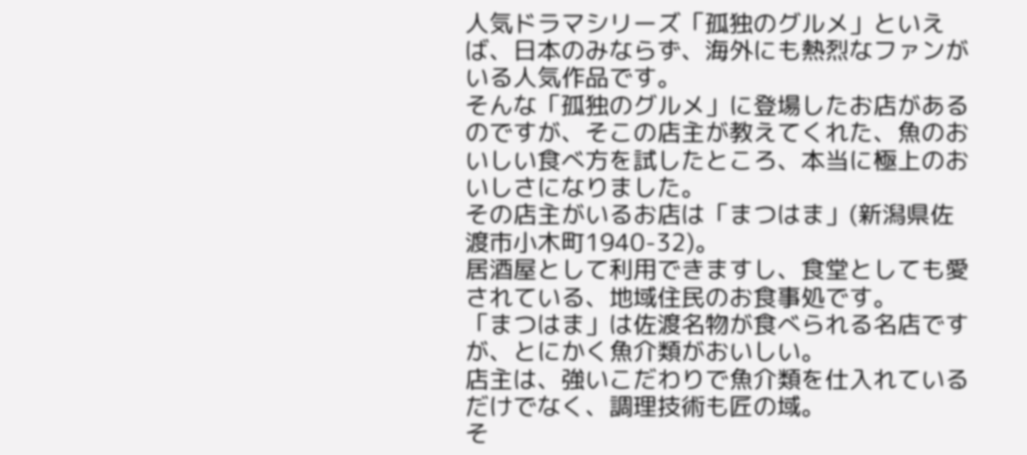人気ドラマシリーズ「孤独のグルメ」といえば、日本のみならず、海外にも熱烈なファンがいる人気作品です。
そんな「孤独のグルメ」に登場したお店があるのですが、そこの店主が教えてくれた、魚のおいしい食べ方を試したところ、本当に極上のおいしさになりました。
その店主がいるお店は「まつはま」(新潟県佐渡市小木町1940-32)。
居酒屋として利用できますし、食堂としても愛されている、地域住民のお食事処です。
「まつはま」は佐渡名物が食べられる名店ですが、とにかく魚介類がおいしい。
店主は、強いこだわりで魚介類を仕入れているだけでなく、調理技術も匠の域。
そ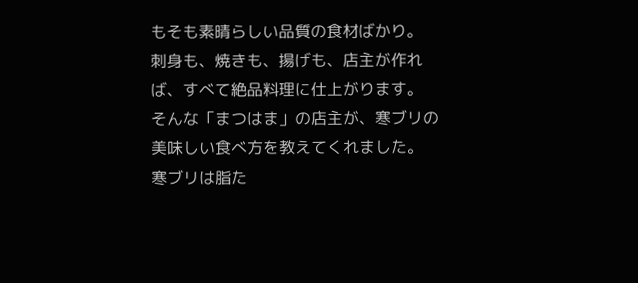もそも素晴らしい品質の食材ばかり。
刺身も、焼きも、揚げも、店主が作れば、すべて絶品料理に仕上がります。
そんな「まつはま」の店主が、寒ブリの美味しい食べ方を教えてくれました。
寒ブリは脂た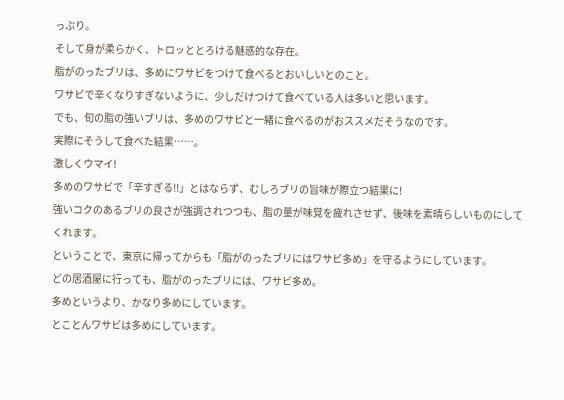っぷり。
そして身が柔らかく、トロッととろける魅惑的な存在。
脂がのったブリは、多めにワサビをつけて食べるとおいしいとのこと。
ワサビで辛くなりすぎないように、少しだけつけて食べている人は多いと思います。
でも、旬の脂の強いブリは、多めのワサビと一緒に食べるのがおススメだそうなのです。
実際にそうして食べた結果……。
激しくウマイ!
多めのワサビで「辛すぎる!!」とはならず、むしろブリの旨味が際立つ結果に!
強いコクのあるブリの良さが強調されつつも、脂の量が味覚を疲れさせず、後味を素晴らしいものにしてくれます。
ということで、東京に帰ってからも「脂がのったブリにはワサビ多め」を守るようにしています。
どの居酒屋に行っても、脂がのったブリには、ワサビ多め。
多めというより、かなり多めにしています。
とことんワサビは多めにしています。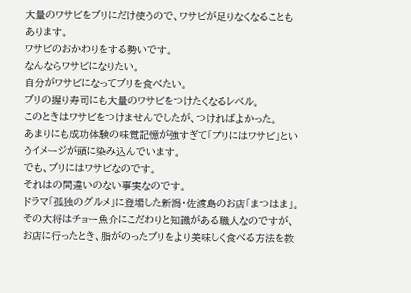大量のワサビをブリにだけ使うので、ワサビが足りなくなることもあります。
ワサビのおかわりをする勢いです。
なんならワサビになりたい。
自分がワサビになってブリを食べたい。
ブリの握り寿司にも大量のワサビをつけたくなるレベル。
このときはワサビをつけませんでしたが、つければよかった。
あまりにも成功体験の味覚記憶が強すぎて「プリにはワサビ」というイメージが頭に染み込んでいます。
でも、ブリにはワサビなのです。
それはの間違いのない事実なのです。
ドラマ「孤独のグルメ」に登場した新潟・佐渡島のお店「まつはま」。その大将はチョー魚介にこだわりと知識がある職人なのですが、お店に行ったとき、脂がのったブリをより美味しく食べる方法を教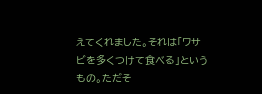えてくれました。それは「ワサビを多くつけて食べる」というもの。ただそ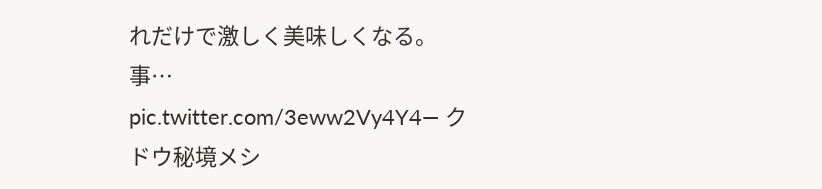れだけで激しく美味しくなる。事… pic.twitter.com/3eww2Vy4Y4— クドウ秘境メシ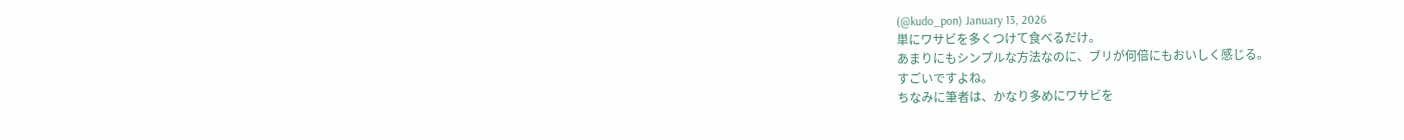(@kudo_pon) January 13, 2026
単にワサビを多くつけて食べるだけ。
あまりにもシンプルな方法なのに、ブリが何倍にもおいしく感じる。
すごいですよね。
ちなみに筆者は、かなり多めにワサビを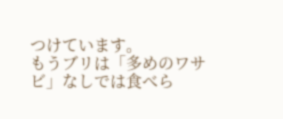つけています。
もうブリは「多めのワサビ」なしでは食べら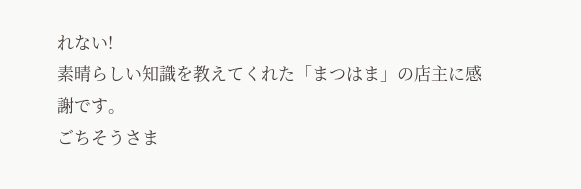れない!
素晴らしい知識を教えてくれた「まつはま」の店主に感謝です。
ごちそうさま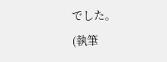でした。
(執筆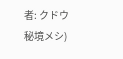者: クドウ秘境メシ)